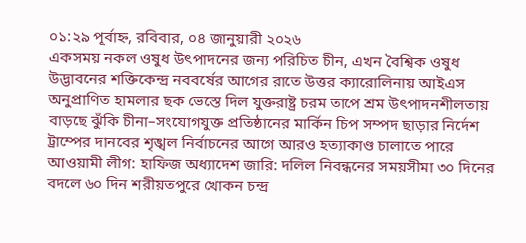০১:২৯ পূর্বাহ্ন, রবিবার, ০৪ জানুয়ারী ২০২৬
একসময় নকল ওষুধ উৎপাদনের জন্য পরিচিত চীন, এখন বৈশ্বিক ওষুধ উদ্ভাবনের শক্তিকেন্দ্র নববর্ষের আগের রাতে উত্তর ক্যারোলিনায় আইএস অনুপ্রাণিত হামলার ছক ভেস্তে দিল যুক্তরাষ্ট্র চরম তাপে শ্রম উৎপাদনশীলতায় বাড়ছে ঝুঁকি চীনা–সংযোগযুক্ত প্রতিষ্ঠানের মার্কিন চিপ সম্পদ ছাড়ার নির্দেশ ট্রাম্পের দানবের শৃঙ্খল নির্বাচনের আগে আরও হত্যাকাণ্ড চালাতে পারে আওয়ামী লীগ: হাফিজ অধ্যাদেশ জারি: দলিল নিবন্ধনের সময়সীমা ৩০ দিনের বদলে ৬০ দিন শরীয়তপুরে খোকন চন্দ্র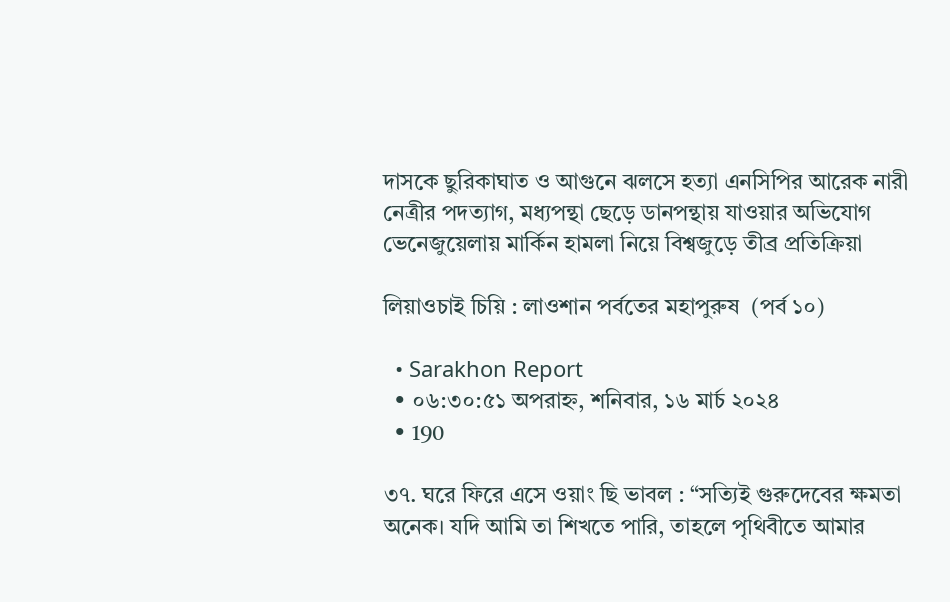দাসকে ছুরিকাঘাত ও আগুনে ঝলসে হত্যা এনসিপির আরেক নারী নেত্রীর পদত্যাগ, মধ্যপন্থা ছেড়ে ডানপন্থায় যাওয়ার অভিযোগ ভেনেজুয়েলায় মার্কিন হামলা নিয়ে বিশ্বজুড়ে তীব্র প্রতিক্রিয়া

লিয়াওচাই চিয়ি : লাওশান পর্বতের মহাপুরুষ  (পর্ব ১০)

  • Sarakhon Report
  • ০৬:৩০:৫১ অপরাহ্ন, শনিবার, ১৬ মার্চ ২০২৪
  • 190

৩৭. ঘরে ফিরে এসে ওয়াং ছি ভাবল : “সত্যিই গুরুদেবের ক্ষমতা অনেক। যদি আমি তা শিখতে পারি, তাহলে পৃথিবীতে আমার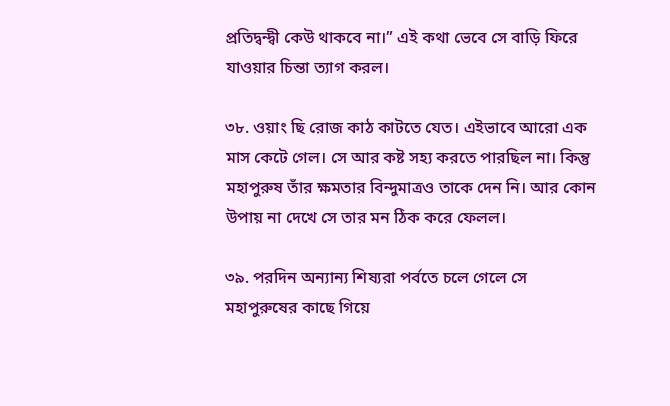প্রতিদ্বন্দ্বী কেউ থাকবে না।” এই কথা ভেবে সে বাড়ি ফিরে যাওয়ার চিন্তা ত্যাগ করল।

৩৮. ওয়াং ছি রোজ কাঠ কাটতে যেত। এইভাবে আরো এক মাস কেটে গেল। সে আর কষ্ট সহ্য করতে পারছিল না। কিন্তু মহাপুরুষ তাঁর ক্ষমতার বিন্দুমাত্রও তাকে দেন নি। আর কোন উপায় না দেখে সে তার মন ঠিক করে ফেলল।

৩৯. পরদিন অন্যান্য শিষ্যরা পর্বতে চলে গেলে সে মহাপুরুষের কাছে গিয়ে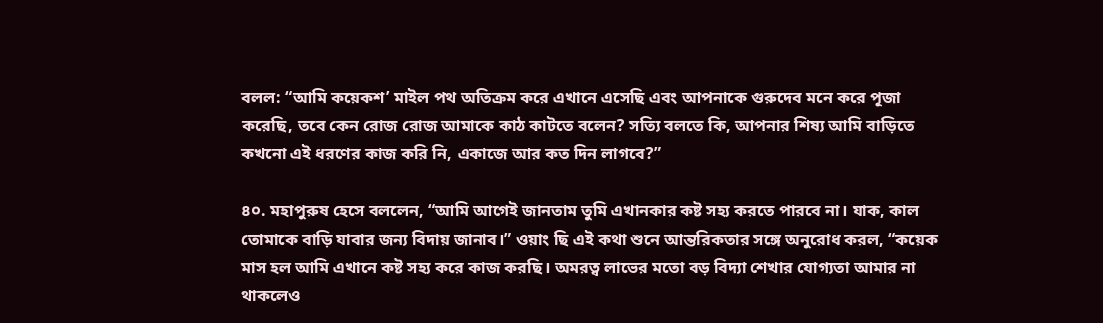বলল: “আমি কয়েকশ’ মাইল পথ অতিক্রম করে এখানে এসেছি এবং আপনাকে গুরুদেব মনে করে পূজা করেছি, তবে কেন রোজ রোজ আমাকে কাঠ কাটতে বলেন? সত্যি বলতে কি, আপনার শিষ্য আমি বাড়িতে কখনো এই ধরণের কাজ করি নি, একাজে আর কত দিন লাগবে?”

৪০. মহাপুরুষ হেসে বললেন, “আমি আগেই জানতাম তুমি এখানকার কষ্ট সহ্য করতে পারবে না। যাক, কাল তোমাকে বাড়ি যাবার জন্য বিদায় জানাব।” ওয়াং ছি এই কথা শুনে আন্তরিকতার সঙ্গে অনুরোধ করল, “কয়েক মাস হল আমি এখানে কষ্ট সহ্য করে কাজ করছি। অমরত্ব লাভের মতো বড় বিদ্যা শেখার যোগ্যতা আমার না থাকলেও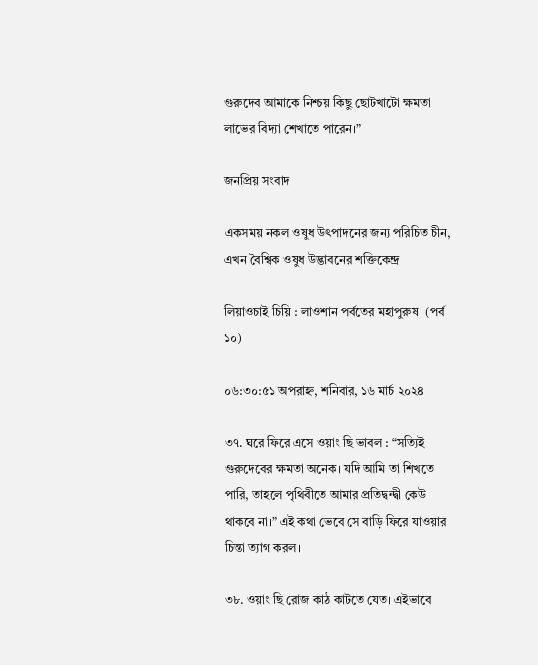গুরুদেব আমাকে নিশ্চয় কিছু ছোটখাটো ক্ষমতা লাভের বিদ্যা শেখাতে পারেন।”

জনপ্রিয় সংবাদ

একসময় নকল ওষুধ উৎপাদনের জন্য পরিচিত চীন, এখন বৈশ্বিক ওষুধ উদ্ভাবনের শক্তিকেন্দ্র

লিয়াওচাই চিয়ি : লাওশান পর্বতের মহাপুরুষ  (পর্ব ১০)

০৬:৩০:৫১ অপরাহ্ন, শনিবার, ১৬ মার্চ ২০২৪

৩৭. ঘরে ফিরে এসে ওয়াং ছি ভাবল : “সত্যিই গুরুদেবের ক্ষমতা অনেক। যদি আমি তা শিখতে পারি, তাহলে পৃথিবীতে আমার প্রতিদ্বন্দ্বী কেউ থাকবে না।” এই কথা ভেবে সে বাড়ি ফিরে যাওয়ার চিন্তা ত্যাগ করল।

৩৮. ওয়াং ছি রোজ কাঠ কাটতে যেত। এইভাবে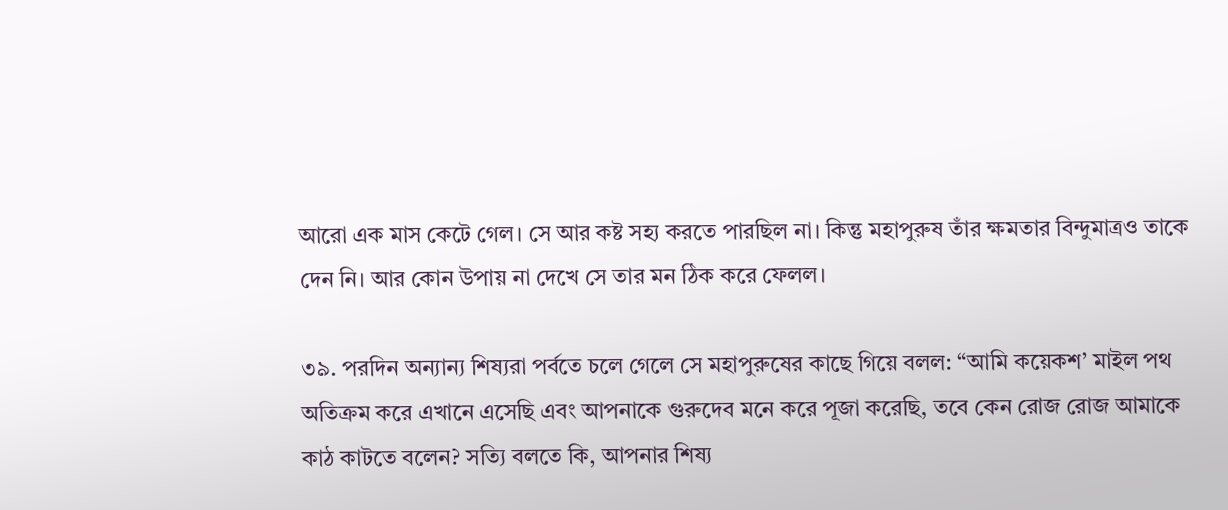আরো এক মাস কেটে গেল। সে আর কষ্ট সহ্য করতে পারছিল না। কিন্তু মহাপুরুষ তাঁর ক্ষমতার বিন্দুমাত্রও তাকে দেন নি। আর কোন উপায় না দেখে সে তার মন ঠিক করে ফেলল।

৩৯. পরদিন অন্যান্য শিষ্যরা পর্বতে চলে গেলে সে মহাপুরুষের কাছে গিয়ে বলল: “আমি কয়েকশ’ মাইল পথ অতিক্রম করে এখানে এসেছি এবং আপনাকে গুরুদেব মনে করে পূজা করেছি, তবে কেন রোজ রোজ আমাকে কাঠ কাটতে বলেন? সত্যি বলতে কি, আপনার শিষ্য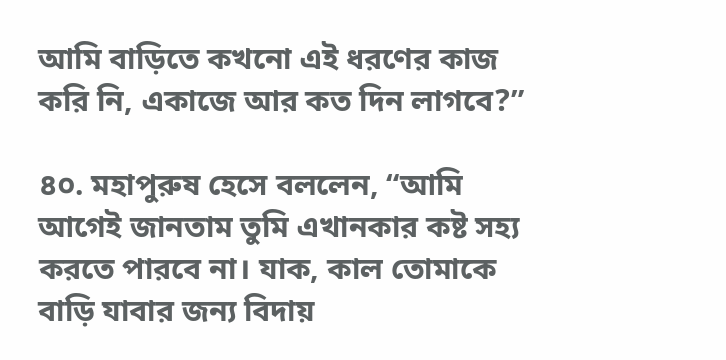আমি বাড়িতে কখনো এই ধরণের কাজ করি নি, একাজে আর কত দিন লাগবে?”

৪০. মহাপুরুষ হেসে বললেন, “আমি আগেই জানতাম তুমি এখানকার কষ্ট সহ্য করতে পারবে না। যাক, কাল তোমাকে বাড়ি যাবার জন্য বিদায়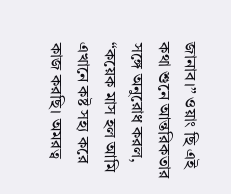জানাব।” ওয়াং ছি এই কথা শুনে আন্তরিকতার সঙ্গে অনুরোধ করল, “কয়েক মাস হল আমি এখানে কষ্ট সহ্য করে কাজ করছি। অমরত্ব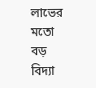লাভের মতো বড় বিদ্যা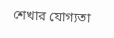শেখার যোগ্যতা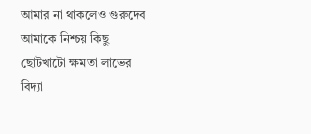আমার না থাকলেও গুরুদেব আমাকে নিশ্চয় কিছু ছোটখাটো ক্ষমতা লাভের বিদ্যা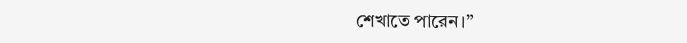শেখাতে পারেন।”